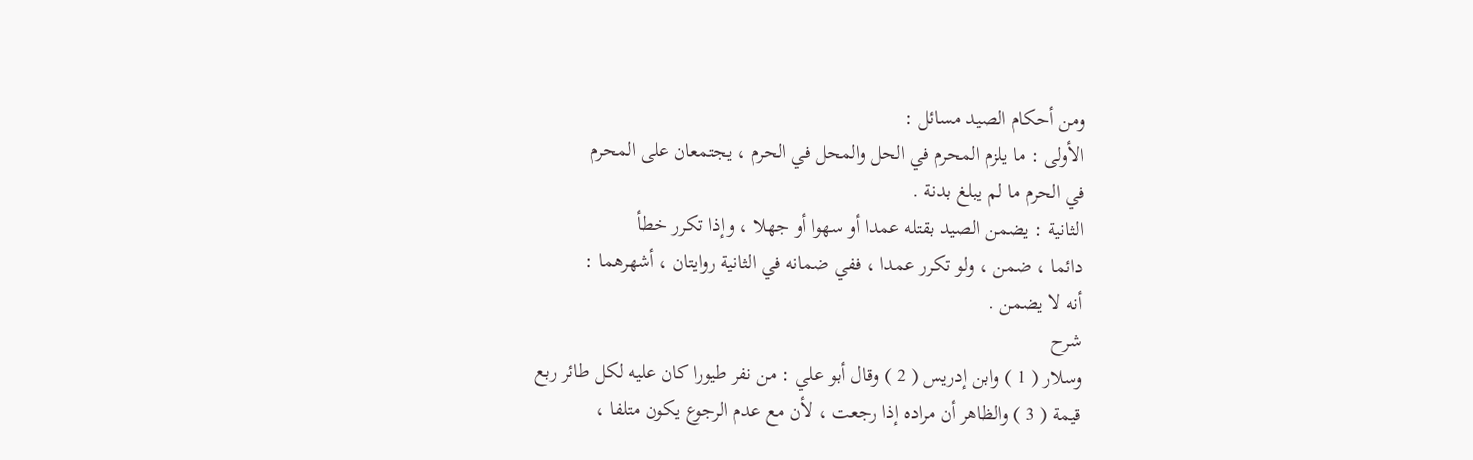ومن أحكام الصيد مسائل :
الأولى : ما يلزم المحرم في الحل والمحل في الحرم ، يجتمعان على المحرم
في الحرم ما لم يبلغ بدنة .
الثانية : يضمن الصيد بقتله عمدا أو سهوا أو جهلا ، وإذا تكرر خطأ
دائما ، ضمن ، ولو تكرر عمدا ، ففي ضمانه في الثانية روايتان ، أشهرهما :
أنه لا يضمن .
شرح
وسلار ( 1 ) وابن إدريس ( 2 ) وقال أبو علي : من نفر طيورا كان عليه لكل طائر ربع
قيمة ( 3 ) والظاهر أن مراده إذا رجعت ، لأن مع عدم الرجوع يكون متلفا ،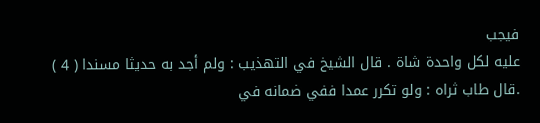فيجب
عليه لكل واحدة شاة . قال الشيخ في التهذيب : ولم أجد به حديثا مسندا ( 4 ) .قال طاب ثراه : ولو تكرر عمدا ففي ضمانه في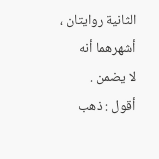الثانية روايتان ، أشهرهما أنه
لا يضمن .
أقول : ذهب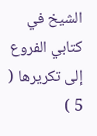الشيخ في كتابي الفروع إلى تكريرها ( 5 )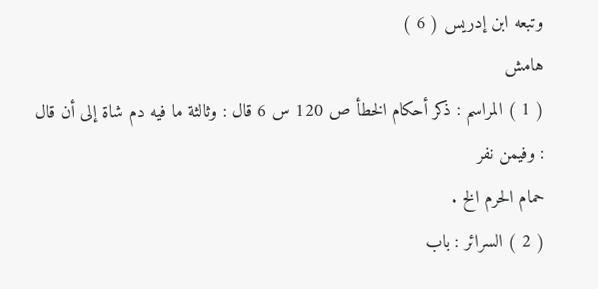وتبعه ابن إدريس ( 6 )
هامش
( 1 ) المراسم : ذكر أحكام الخطأ ص 120 س 6 قال : وثالثة ما فيه دم شاة إلى أن قال : وفيمن نفر
حمام الحرم الخ .
( 2 ) السرائر : باب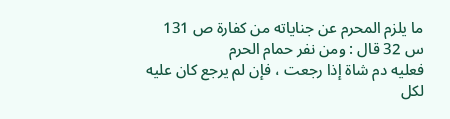ما يلزم المحرم عن جناياته من كفارة ص 131 س 32 قال : ومن نفر حمام الحرم
فعليه دم شاة إذا رجعت ، فإن لم يرجع كان عليه لكل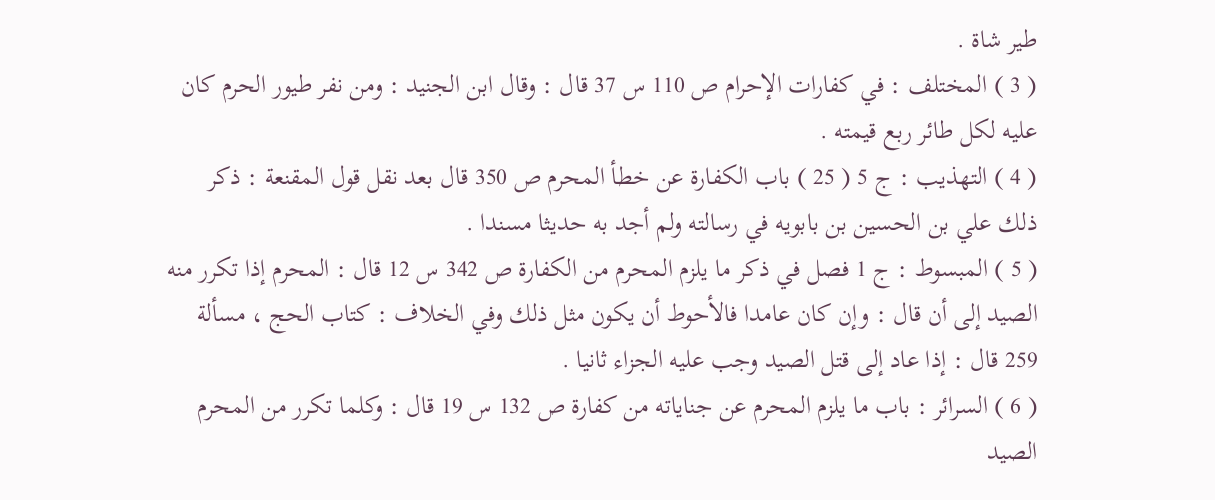طير شاة .
( 3 ) المختلف : في كفارات الإحرام ص 110 س 37 قال : وقال ابن الجنيد : ومن نفر طيور الحرم كان
عليه لكل طائر ربع قيمته .
( 4 ) التهذيب : ج 5 ( 25 ) باب الكفارة عن خطأ المحرم ص 350 قال بعد نقل قول المقنعة : ذكر
ذلك علي بن الحسين بن بابويه في رسالته ولم أجد به حديثا مسندا .
( 5 ) المبسوط : ج 1 فصل في ذكر ما يلزم المحرم من الكفارة ص 342 س 12 قال : المحرم إذا تكرر منه
الصيد إلى أن قال : وإن كان عامدا فالأحوط أن يكون مثل ذلك وفي الخلاف : كتاب الحج ، مسألة
259 قال : إذا عاد إلى قتل الصيد وجب عليه الجزاء ثانيا .
( 6 ) السرائر : باب ما يلزم المحرم عن جناياته من كفارة ص 132 س 19 قال : وكلما تكرر من المحرم
الصيد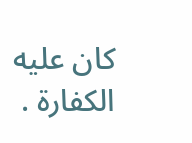كان عليه الكفارة .